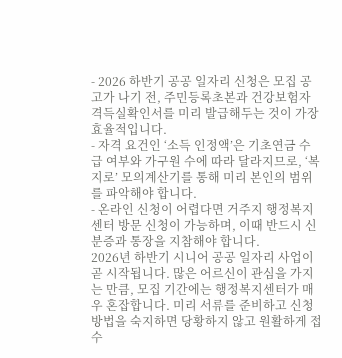- 2026 하반기 공공 일자리 신청은 모집 공고가 나기 전, 주민등록초본과 건강보험자격득실확인서를 미리 발급해두는 것이 가장 효율적입니다.
- 자격 요건인 ‘소득 인정액’은 기초연금 수급 여부와 가구원 수에 따라 달라지므로, ‘복지로’ 모의계산기를 통해 미리 본인의 범위를 파악해야 합니다.
- 온라인 신청이 어렵다면 거주지 행정복지센터 방문 신청이 가능하며, 이때 반드시 신분증과 통장을 지참해야 합니다.
2026년 하반기 시니어 공공 일자리 사업이 곧 시작됩니다. 많은 어르신이 관심을 가지는 만큼, 모집 기간에는 행정복지센터가 매우 혼잡합니다. 미리 서류를 준비하고 신청 방법을 숙지하면 당황하지 않고 원활하게 접수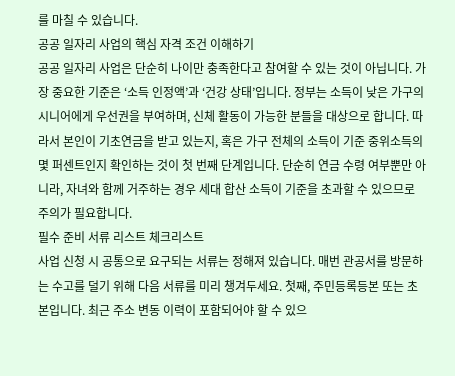를 마칠 수 있습니다.
공공 일자리 사업의 핵심 자격 조건 이해하기
공공 일자리 사업은 단순히 나이만 충족한다고 참여할 수 있는 것이 아닙니다. 가장 중요한 기준은 ‘소득 인정액’과 ‘건강 상태’입니다. 정부는 소득이 낮은 가구의 시니어에게 우선권을 부여하며, 신체 활동이 가능한 분들을 대상으로 합니다. 따라서 본인이 기초연금을 받고 있는지, 혹은 가구 전체의 소득이 기준 중위소득의 몇 퍼센트인지 확인하는 것이 첫 번째 단계입니다. 단순히 연금 수령 여부뿐만 아니라, 자녀와 함께 거주하는 경우 세대 합산 소득이 기준을 초과할 수 있으므로 주의가 필요합니다.
필수 준비 서류 리스트 체크리스트
사업 신청 시 공통으로 요구되는 서류는 정해져 있습니다. 매번 관공서를 방문하는 수고를 덜기 위해 다음 서류를 미리 챙겨두세요. 첫째, 주민등록등본 또는 초본입니다. 최근 주소 변동 이력이 포함되어야 할 수 있으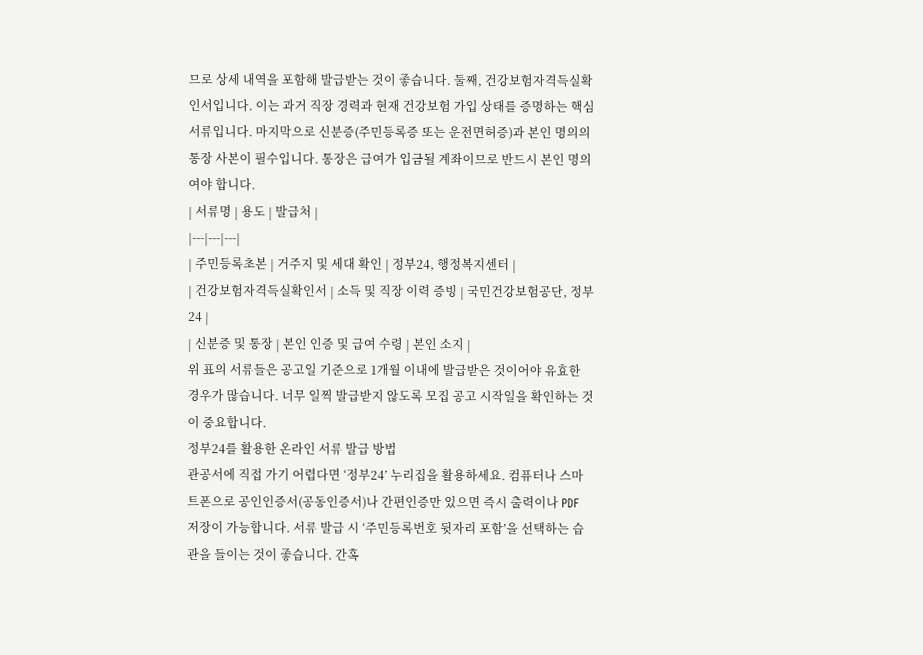므로 상세 내역을 포함해 발급받는 것이 좋습니다. 둘째, 건강보험자격득실확인서입니다. 이는 과거 직장 경력과 현재 건강보험 가입 상태를 증명하는 핵심 서류입니다. 마지막으로 신분증(주민등록증 또는 운전면허증)과 본인 명의의 통장 사본이 필수입니다. 통장은 급여가 입금될 계좌이므로 반드시 본인 명의여야 합니다.
| 서류명 | 용도 | 발급처 |
|---|---|---|
| 주민등록초본 | 거주지 및 세대 확인 | 정부24, 행정복지센터 |
| 건강보험자격득실확인서 | 소득 및 직장 이력 증빙 | 국민건강보험공단, 정부24 |
| 신분증 및 통장 | 본인 인증 및 급여 수령 | 본인 소지 |
위 표의 서류들은 공고일 기준으로 1개월 이내에 발급받은 것이어야 유효한 경우가 많습니다. 너무 일찍 발급받지 않도록 모집 공고 시작일을 확인하는 것이 중요합니다.
정부24를 활용한 온라인 서류 발급 방법
관공서에 직접 가기 어렵다면 ‘정부24’ 누리집을 활용하세요. 컴퓨터나 스마트폰으로 공인인증서(공동인증서)나 간편인증만 있으면 즉시 출력이나 PDF 저장이 가능합니다. 서류 발급 시 ‘주민등록번호 뒷자리 포함’을 선택하는 습관을 들이는 것이 좋습니다. 간혹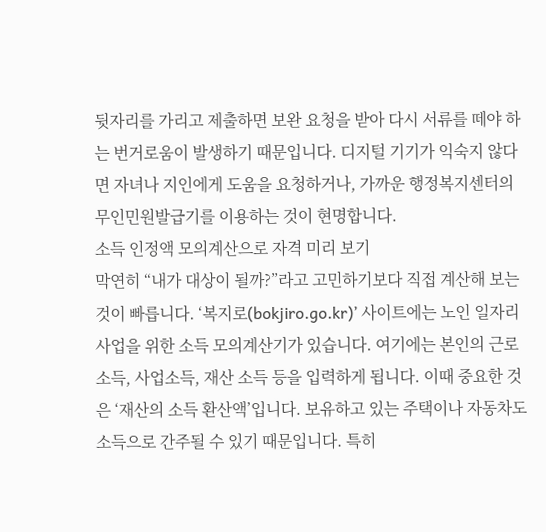뒷자리를 가리고 제출하면 보완 요청을 받아 다시 서류를 떼야 하는 번거로움이 발생하기 때문입니다. 디지털 기기가 익숙지 않다면 자녀나 지인에게 도움을 요청하거나, 가까운 행정복지센터의 무인민원발급기를 이용하는 것이 현명합니다.
소득 인정액 모의계산으로 자격 미리 보기
막연히 “내가 대상이 될까?”라고 고민하기보다 직접 계산해 보는 것이 빠릅니다. ‘복지로(bokjiro.go.kr)’ 사이트에는 노인 일자리 사업을 위한 소득 모의계산기가 있습니다. 여기에는 본인의 근로소득, 사업소득, 재산 소득 등을 입력하게 됩니다. 이때 중요한 것은 ‘재산의 소득 환산액’입니다. 보유하고 있는 주택이나 자동차도 소득으로 간주될 수 있기 때문입니다. 특히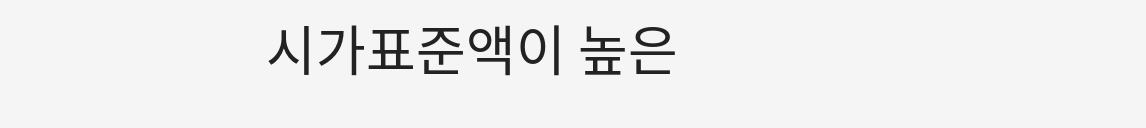시가표준액이 높은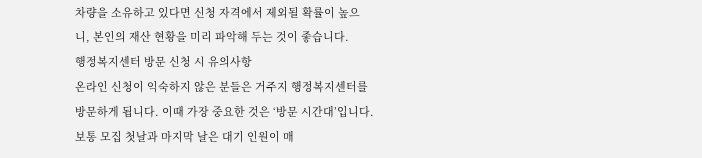차량을 소유하고 있다면 신청 자격에서 제외될 확률이 높으니, 본인의 재산 현황을 미리 파악해 두는 것이 좋습니다.
행정복지센터 방문 신청 시 유의사항
온라인 신청이 익숙하지 않은 분들은 거주지 행정복지센터를 방문하게 됩니다. 이때 가장 중요한 것은 ‘방문 시간대’입니다. 보통 모집 첫날과 마지막 날은 대기 인원이 매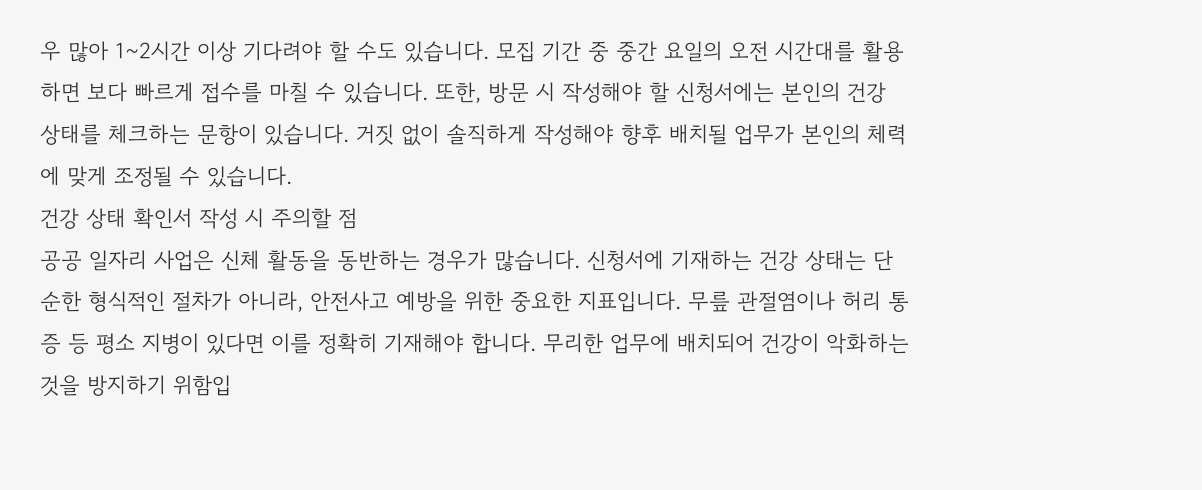우 많아 1~2시간 이상 기다려야 할 수도 있습니다. 모집 기간 중 중간 요일의 오전 시간대를 활용하면 보다 빠르게 접수를 마칠 수 있습니다. 또한, 방문 시 작성해야 할 신청서에는 본인의 건강 상태를 체크하는 문항이 있습니다. 거짓 없이 솔직하게 작성해야 향후 배치될 업무가 본인의 체력에 맞게 조정될 수 있습니다.
건강 상태 확인서 작성 시 주의할 점
공공 일자리 사업은 신체 활동을 동반하는 경우가 많습니다. 신청서에 기재하는 건강 상태는 단순한 형식적인 절차가 아니라, 안전사고 예방을 위한 중요한 지표입니다. 무릎 관절염이나 허리 통증 등 평소 지병이 있다면 이를 정확히 기재해야 합니다. 무리한 업무에 배치되어 건강이 악화하는 것을 방지하기 위함입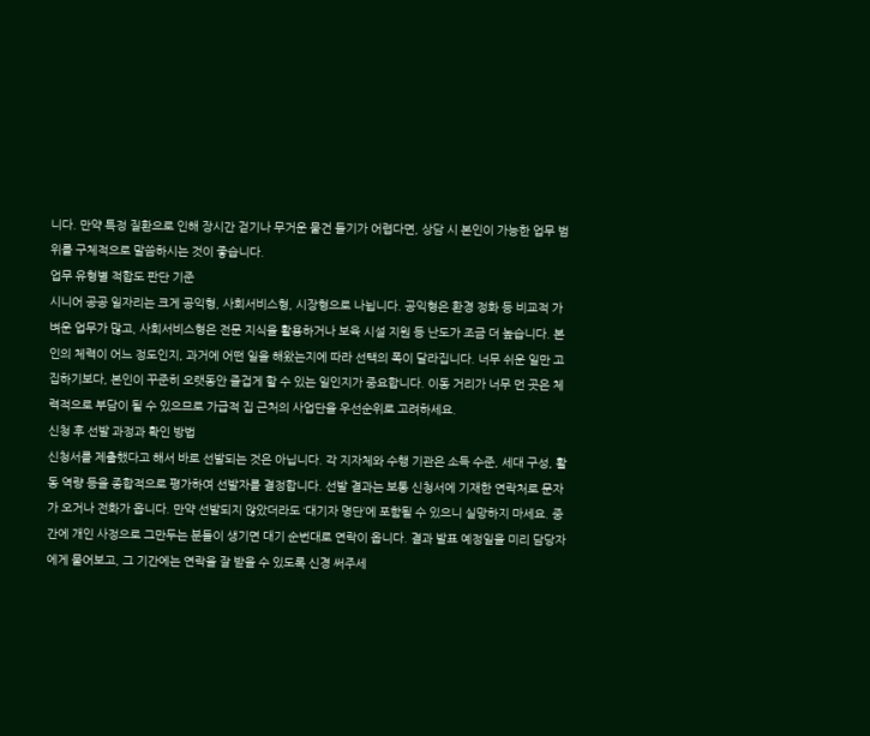니다. 만약 특정 질환으로 인해 장시간 걷기나 무거운 물건 들기가 어렵다면, 상담 시 본인이 가능한 업무 범위를 구체적으로 말씀하시는 것이 좋습니다.
업무 유형별 적합도 판단 기준
시니어 공공 일자리는 크게 공익형, 사회서비스형, 시장형으로 나뉩니다. 공익형은 환경 정화 등 비교적 가벼운 업무가 많고, 사회서비스형은 전문 지식을 활용하거나 보육 시설 지원 등 난도가 조금 더 높습니다. 본인의 체력이 어느 정도인지, 과거에 어떤 일을 해왔는지에 따라 선택의 폭이 달라집니다. 너무 쉬운 일만 고집하기보다, 본인이 꾸준히 오랫동안 즐겁게 할 수 있는 일인지가 중요합니다. 이동 거리가 너무 먼 곳은 체력적으로 부담이 될 수 있으므로 가급적 집 근처의 사업단을 우선순위로 고려하세요.
신청 후 선발 과정과 확인 방법
신청서를 제출했다고 해서 바로 선발되는 것은 아닙니다. 각 지자체와 수행 기관은 소득 수준, 세대 구성, 활동 역량 등을 종합적으로 평가하여 선발자를 결정합니다. 선발 결과는 보통 신청서에 기재한 연락처로 문자가 오거나 전화가 옵니다. 만약 선발되지 않았더라도 ‘대기자 명단’에 포함될 수 있으니 실망하지 마세요. 중간에 개인 사정으로 그만두는 분들이 생기면 대기 순번대로 연락이 옵니다. 결과 발표 예정일을 미리 담당자에게 물어보고, 그 기간에는 연락을 잘 받을 수 있도록 신경 써주세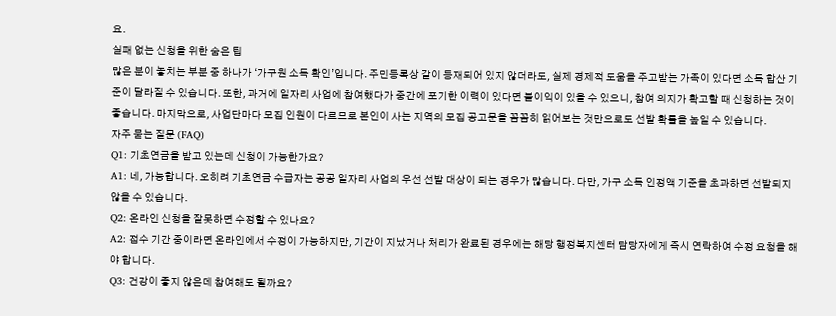요.
실패 없는 신청을 위한 숨은 팁
많은 분이 놓치는 부분 중 하나가 ‘가구원 소득 확인’입니다. 주민등록상 같이 등재되어 있지 않더라도, 실제 경제적 도움을 주고받는 가족이 있다면 소득 합산 기준이 달라질 수 있습니다. 또한, 과거에 일자리 사업에 참여했다가 중간에 포기한 이력이 있다면 불이익이 있을 수 있으니, 참여 의지가 확고할 때 신청하는 것이 좋습니다. 마지막으로, 사업단마다 모집 인원이 다르므로 본인이 사는 지역의 모집 공고문을 꼼꼼히 읽어보는 것만으로도 선발 확률을 높일 수 있습니다.
자주 묻는 질문 (FAQ)
Q1: 기초연금을 받고 있는데 신청이 가능한가요?
A1: 네, 가능합니다. 오히려 기초연금 수급자는 공공 일자리 사업의 우선 선발 대상이 되는 경우가 많습니다. 다만, 가구 소득 인정액 기준을 초과하면 선발되지 않을 수 있습니다.
Q2: 온라인 신청을 잘못하면 수정할 수 있나요?
A2: 접수 기간 중이라면 온라인에서 수정이 가능하지만, 기간이 지났거나 처리가 완료된 경우에는 해당 행정복지센터 담당자에게 즉시 연락하여 수정 요청을 해야 합니다.
Q3: 건강이 좋지 않은데 참여해도 될까요?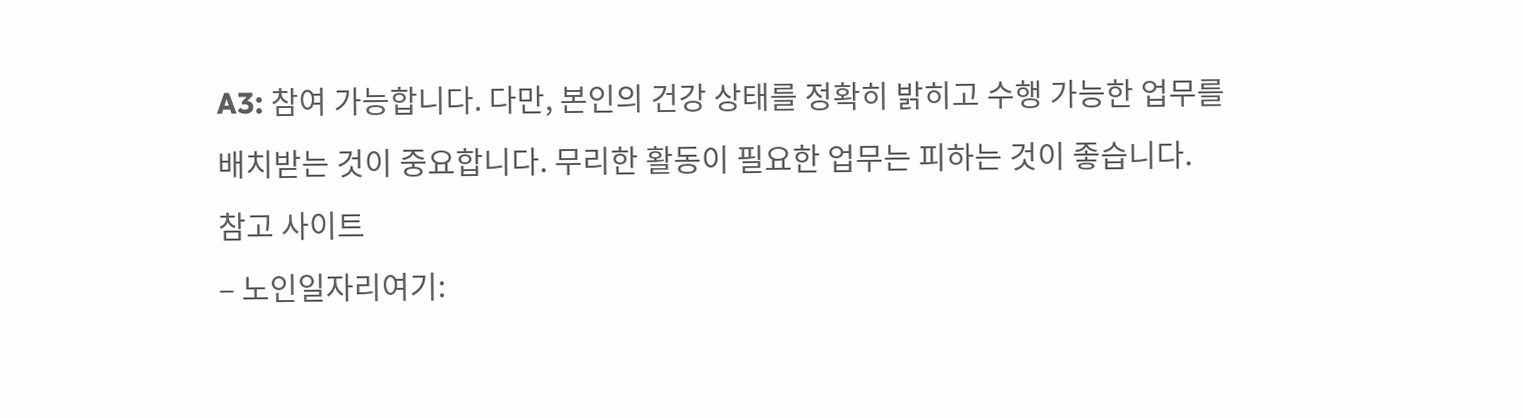A3: 참여 가능합니다. 다만, 본인의 건강 상태를 정확히 밝히고 수행 가능한 업무를 배치받는 것이 중요합니다. 무리한 활동이 필요한 업무는 피하는 것이 좋습니다.
참고 사이트
– 노인일자리여기: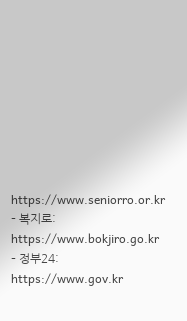https://www.seniorro.or.kr
– 복지로: https://www.bokjiro.go.kr
– 정부24: https://www.gov.kr